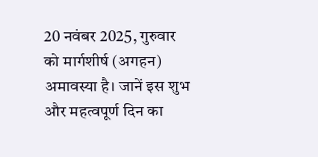20 नवंबर 2025, गुरुवार को मार्गशीर्ष (अगहन) अमावस्या है। जानें इस शुभ और महत्वपूर्ण दिन का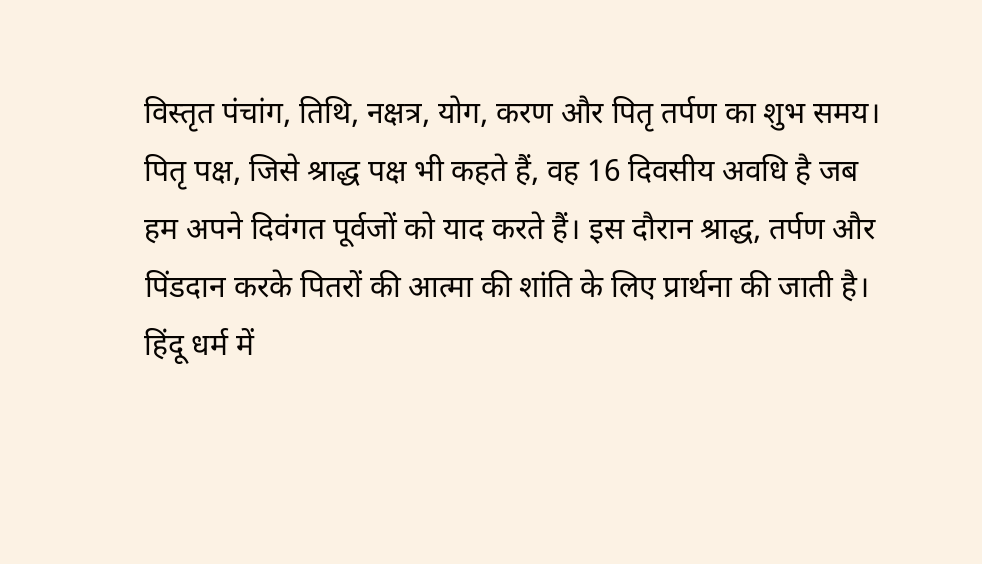विस्तृत पंचांग, तिथि, नक्षत्र, योग, करण और पितृ तर्पण का शुभ समय।
पितृ पक्ष, जिसे श्राद्ध पक्ष भी कहते हैं, वह 16 दिवसीय अवधि है जब हम अपने दिवंगत पूर्वजों को याद करते हैं। इस दौरान श्राद्ध, तर्पण और पिंडदान करके पितरों की आत्मा की शांति के लिए प्रार्थना की जाती है।
हिंदू धर्म में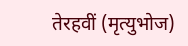तेरहवीं (मृत्युभोज)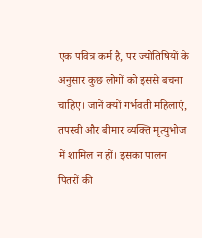एक पवित्र कर्म है, पर ज्योतिषियों के अनुसार कुछ लोगों को इससे बचना चाहिए। जानें क्यों गर्भवती महिलाएं, तपस्वी और बीमार व्यक्ति मृत्युभोज में शामिल न हों। इसका पालन पितरों की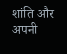शांति और अपनी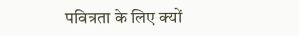पवित्रता के लिए क्यों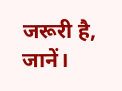जरूरी है, जानें।